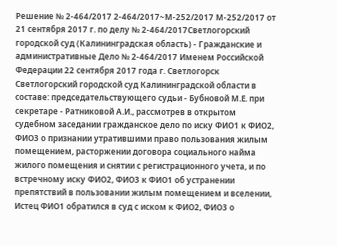Решение № 2-464/2017 2-464/2017~М-252/2017 М-252/2017 от 21 сентября 2017 г. по делу № 2-464/2017Светлогорский городской суд (Калининградская область) - Гражданские и административные Дело № 2-464/2017 Именем Российской Федерации 22 сентября 2017 года г. Светлогорск Светлогорский городской суд Калининградской области в составе: председательствующего судьи - Бубновой М.Е. при секретаре - Ратниковой А.И., рассмотрев в открытом судебном заседании гражданское дело по иску ФИО1 к ФИО2, ФИО3 о признании утратившими право пользования жилым помещением, расторжении договора социального найма жилого помещения и снятии с регистрационного учета, и по встречному иску ФИО2, ФИО3 к ФИО1 об устранении препятствий в пользовании жилым помещением и вселении, Истец ФИО1 обратился в суд с иском к ФИО2, ФИО3 о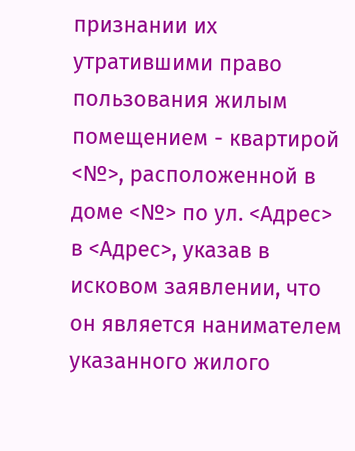признании их утратившими право пользования жилым помещением - квартирой <№>, расположенной в доме <№> по ул. <Адрес> в <Адрес>, указав в исковом заявлении, что он является нанимателем указанного жилого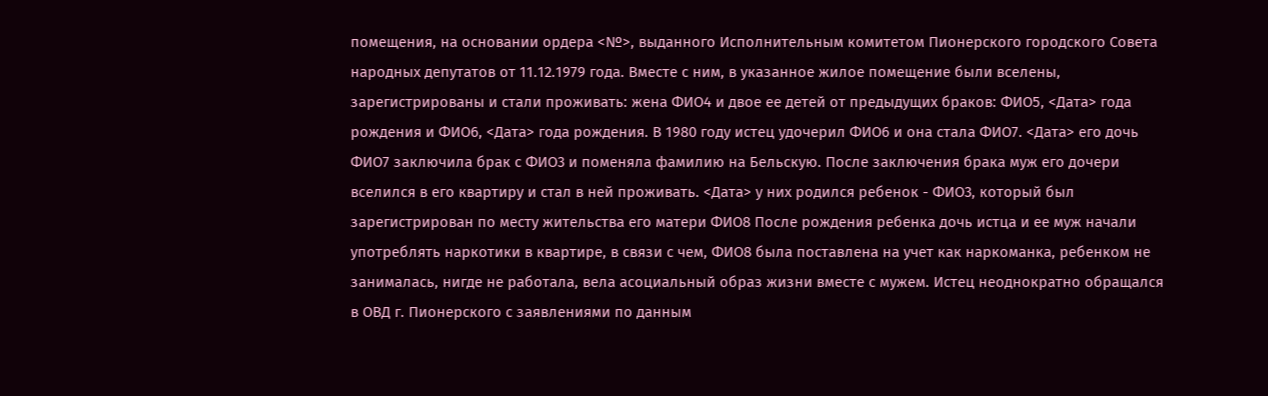помещения, на основании ордера <№>, выданного Исполнительным комитетом Пионерского городского Совета народных депутатов от 11.12.1979 года. Вместе с ним, в указанное жилое помещение были вселены, зарегистрированы и стали проживать: жена ФИО4 и двое ее детей от предыдущих браков: ФИО5, <Дата> года рождения и ФИО6, <Дата> года рождения. В 1980 году истец удочерил ФИО6 и она стала ФИО7. <Дата> его дочь ФИО7 заключила брак с ФИО3 и поменяла фамилию на Бельскую. После заключения брака муж его дочери вселился в его квартиру и стал в ней проживать. <Дата> у них родился ребенок - ФИО3, который был зарегистрирован по месту жительства его матери ФИО8 После рождения ребенка дочь истца и ее муж начали употреблять наркотики в квартире, в связи с чем, ФИО8 была поставлена на учет как наркоманка, ребенком не занималась, нигде не работала, вела асоциальный образ жизни вместе с мужем. Истец неоднократно обращался в ОВД г. Пионерского с заявлениями по данным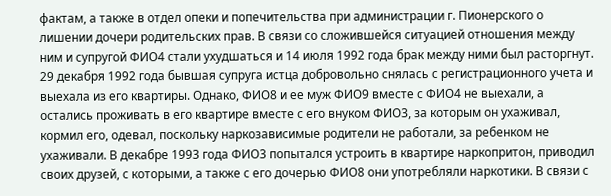фактам, а также в отдел опеки и попечительства при администрации г. Пионерского о лишении дочери родительских прав. В связи со сложившейся ситуацией отношения между ним и супругой ФИО4 стали ухудшаться и 14 июля 1992 года брак между ними был расторгнут. 29 декабря 1992 года бывшая супруга истца добровольно снялась с регистрационного учета и выехала из его квартиры. Однако, ФИО8 и ее муж ФИО9 вместе с ФИО4 не выехали, а остались проживать в его квартире вместе с его внуком ФИО3, за которым он ухаживал, кормил его, одевал, поскольку наркозависимые родители не работали, за ребенком не ухаживали. В декабре 1993 года ФИО3 попытался устроить в квартире наркопритон, приводил своих друзей, с которыми, а также с его дочерью ФИО8 они употребляли наркотики. В связи с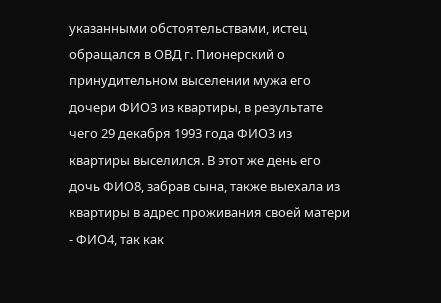указанными обстоятельствами, истец обращался в ОВД г. Пионерский о принудительном выселении мужа его дочери ФИО3 из квартиры, в результате чего 29 декабря 1993 года ФИО3 из квартиры выселился. В этот же день его дочь ФИО8, забрав сына, также выехала из квартиры в адрес проживания своей матери - ФИО4, так как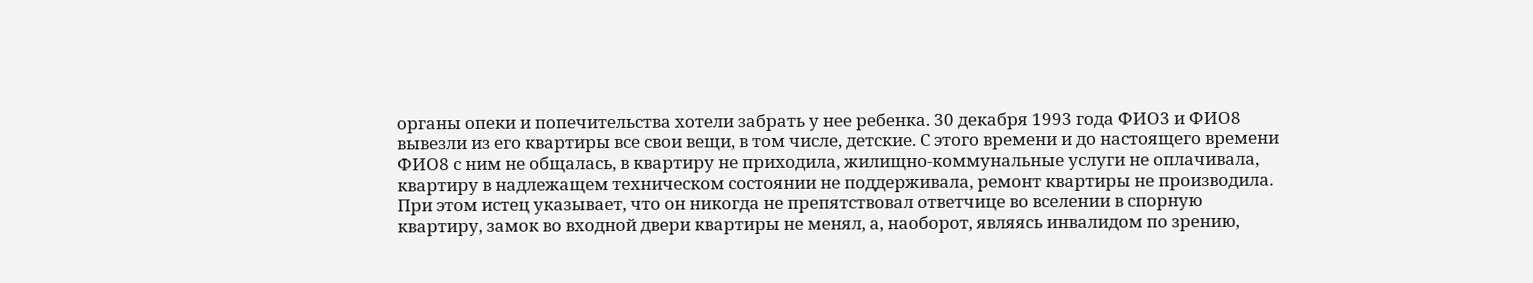органы опеки и попечительства хотели забрать у нее ребенка. 30 декабря 1993 года ФИО3 и ФИО8 вывезли из его квартиры все свои вещи, в том числе, детские. С этого времени и до настоящего времени ФИО8 с ним не общалась, в квартиру не приходила, жилищно-коммунальные услуги не оплачивала, квартиру в надлежащем техническом состоянии не поддерживала, ремонт квартиры не производила. При этом истец указывает, что он никогда не препятствовал ответчице во вселении в спорную квартиру, замок во входной двери квартиры не менял, а, наоборот, являясь инвалидом по зрению,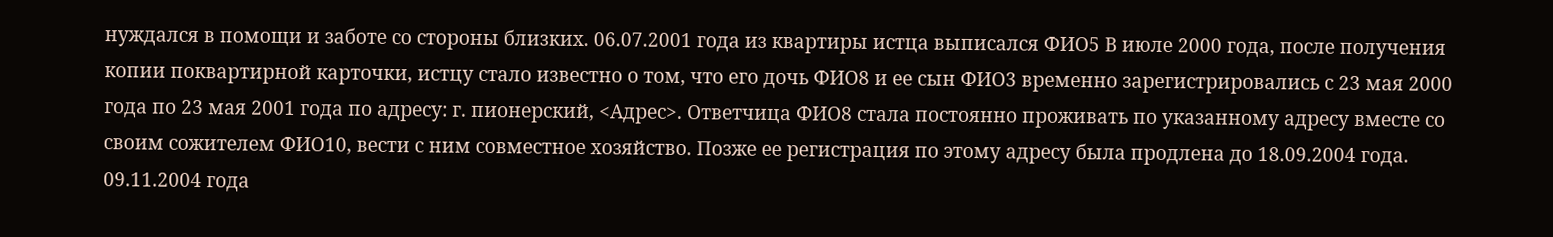нуждался в помощи и заботе со стороны близких. 06.07.2001 года из квартиры истца выписался ФИО5 В июле 2000 года, после получения копии поквартирной карточки, истцу стало известно о том, что его дочь ФИО8 и ее сын ФИО3 временно зарегистрировались с 23 мая 2000 года по 23 мая 2001 года по адресу: г. пионерский, <Адрес>. Ответчица ФИО8 стала постоянно проживать по указанному адресу вместе со своим сожителем ФИО10, вести с ним совместное хозяйство. Позже ее регистрация по этому адресу была продлена до 18.09.2004 года. 09.11.2004 года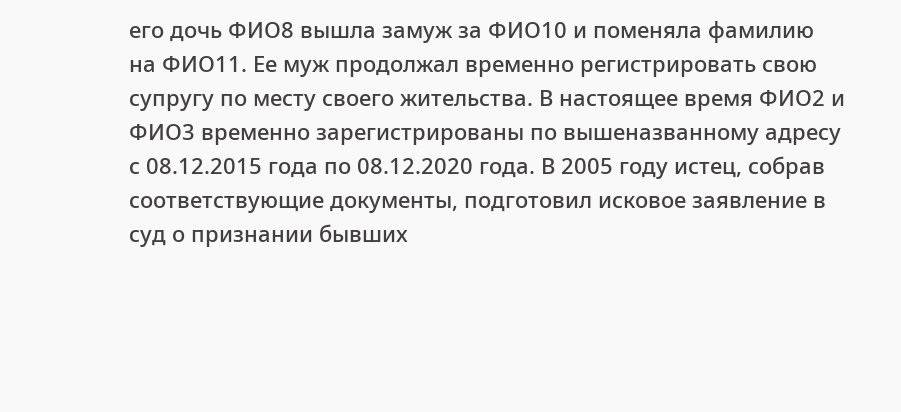его дочь ФИО8 вышла замуж за ФИО10 и поменяла фамилию на ФИО11. Ее муж продолжал временно регистрировать свою супругу по месту своего жительства. В настоящее время ФИО2 и ФИО3 временно зарегистрированы по вышеназванному адресу с 08.12.2015 года по 08.12.2020 года. В 2005 году истец, собрав соответствующие документы, подготовил исковое заявление в суд о признании бывших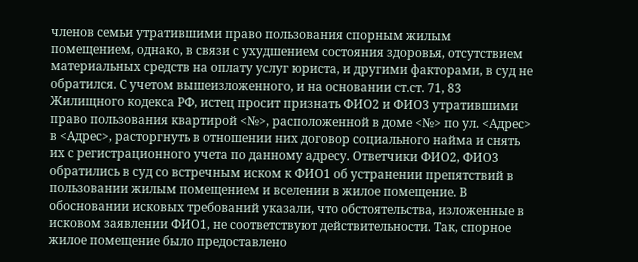членов семьи утратившими право пользования спорным жилым помещением, однако, в связи с ухудшением состояния здоровья, отсутствием материальных средств на оплату услуг юриста, и другими факторами, в суд не обратился. С учетом вышеизложенного, и на основании ст.ст. 71, 83 Жилищного кодекса РФ, истец просит признать ФИО2 и ФИО3 утратившими право пользования квартирой <№>, расположенной в доме <№> по ул. <Адрес> в <Адрес>, расторгнуть в отношении них договор социального найма и снять их с регистрационного учета по данному адресу. Ответчики ФИО2, ФИО3 обратились в суд со встречным иском к ФИО1 об устранении препятствий в пользовании жилым помещением и вселении в жилое помещение. В обосновании исковых требований указали, что обстоятельства, изложенные в исковом заявлении ФИО1, не соответствуют действительности. Так, спорное жилое помещение было предоставлено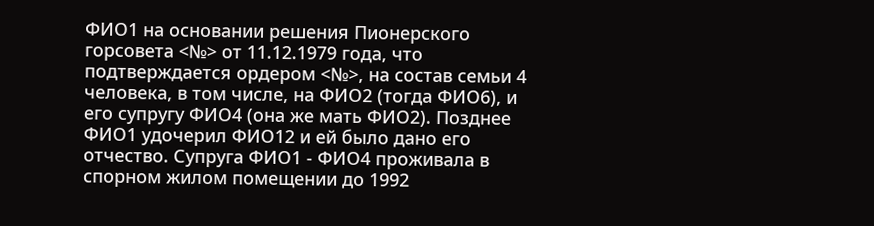ФИО1 на основании решения Пионерского горсовета <№> от 11.12.1979 года, что подтверждается ордером <№>, на состав семьи 4 человека, в том числе, на ФИО2 (тогда ФИО6), и его супругу ФИО4 (она же мать ФИО2). Позднее ФИО1 удочерил ФИО12 и ей было дано его отчество. Супруга ФИО1 - ФИО4 проживала в спорном жилом помещении до 1992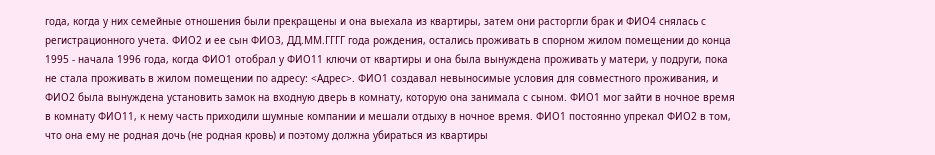года, когда у них семейные отношения были прекращены и она выехала из квартиры, затем они расторгли брак и ФИО4 снялась с регистрационного учета. ФИО2 и ее сын ФИО3, ДД.ММ.ГГГГ года рождения, остались проживать в спорном жилом помещении до конца 1995 - начала 1996 года, когда ФИО1 отобрал у ФИО11 ключи от квартиры и она была вынуждена проживать у матери, у подруги, пока не стала проживать в жилом помещении по адресу: <Адрес>. ФИО1 создавал невыносимые условия для совместного проживания, и ФИО2 была вынуждена установить замок на входную дверь в комнату, которую она занимала с сыном. ФИО1 мог зайти в ночное время в комнату ФИО11, к нему часть приходили шумные компании и мешали отдыху в ночное время. ФИО1 постоянно упрекал ФИО2 в том, что она ему не родная дочь (не родная кровь) и поэтому должна убираться из квартиры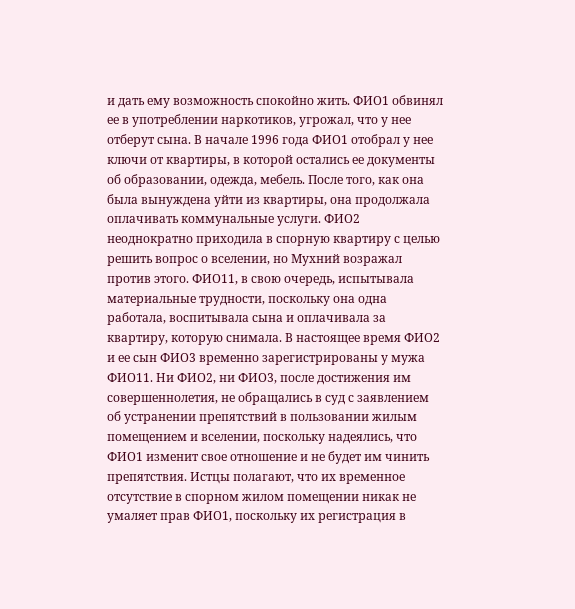и дать ему возможность спокойно жить. ФИО1 обвинял ее в употреблении наркотиков, угрожал, что у нее отберут сына. В начале 1996 года ФИО1 отобрал у нее ключи от квартиры, в которой остались ее документы об образовании, одежда, мебель. После того, как она была вынуждена уйти из квартиры, она продолжала оплачивать коммунальные услуги. ФИО2 неоднократно приходила в спорную квартиру с целью решить вопрос о вселении, но Мухний возражал против этого. ФИО11, в свою очередь, испытывала материальные трудности, поскольку она одна работала, воспитывала сына и оплачивала за квартиру, которую снимала. В настоящее время ФИО2 и ее сын ФИО3 временно зарегистрированы у мужа ФИО11. Ни ФИО2, ни ФИО3, после достижения им совершеннолетия, не обращались в суд с заявлением об устранении препятствий в пользовании жилым помещением и вселении, поскольку надеялись, что ФИО1 изменит свое отношение и не будет им чинить препятствия. Истцы полагают, что их временное отсутствие в спорном жилом помещении никак не умаляет прав ФИО1, поскольку их регистрация в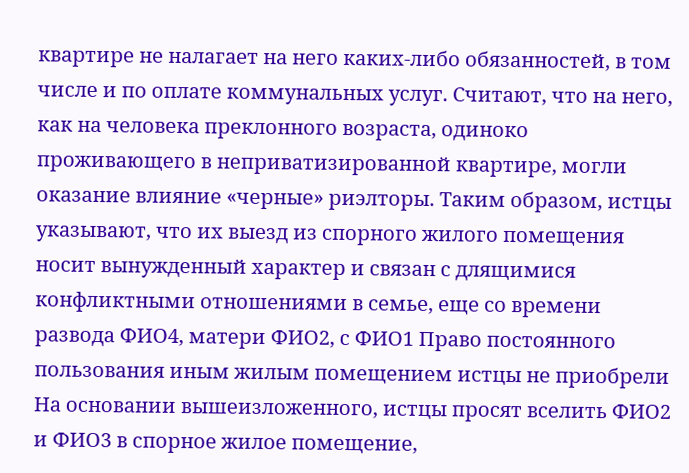квартире не налагает на него каких-либо обязанностей, в том числе и по оплате коммунальных услуг. Считают, что на него, как на человека преклонного возраста, одиноко проживающего в неприватизированной квартире, могли оказание влияние «черные» риэлторы. Таким образом, истцы указывают, что их выезд из спорного жилого помещения носит вынужденный характер и связан с длящимися конфликтными отношениями в семье, еще со времени развода ФИО4, матери ФИО2, с ФИО1 Право постоянного пользования иным жилым помещением истцы не приобрели На основании вышеизложенного, истцы просят вселить ФИО2 и ФИО3 в спорное жилое помещение,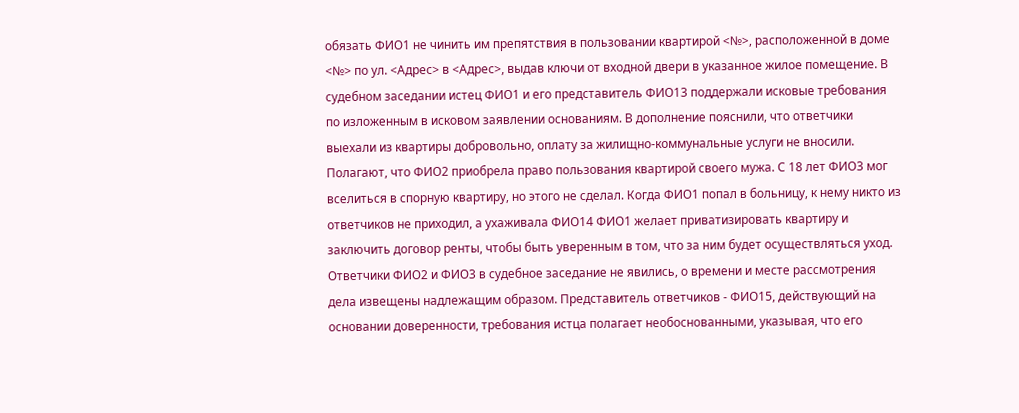обязать ФИО1 не чинить им препятствия в пользовании квартирой <№>, расположенной в доме <№> по ул. <Адрес> в <Адрес>, выдав ключи от входной двери в указанное жилое помещение. В судебном заседании истец ФИО1 и его представитель ФИО13 поддержали исковые требования по изложенным в исковом заявлении основаниям. В дополнение пояснили, что ответчики выехали из квартиры добровольно, оплату за жилищно-коммунальные услуги не вносили. Полагают, что ФИО2 приобрела право пользования квартирой своего мужа. С 18 лет ФИО3 мог вселиться в спорную квартиру, но этого не сделал. Когда ФИО1 попал в больницу, к нему никто из ответчиков не приходил, а ухаживала ФИО14 ФИО1 желает приватизировать квартиру и заключить договор ренты, чтобы быть уверенным в том, что за ним будет осуществляться уход. Ответчики ФИО2 и ФИО3 в судебное заседание не явились, о времени и месте рассмотрения дела извещены надлежащим образом. Представитель ответчиков - ФИО15, действующий на основании доверенности, требования истца полагает необоснованными, указывая, что его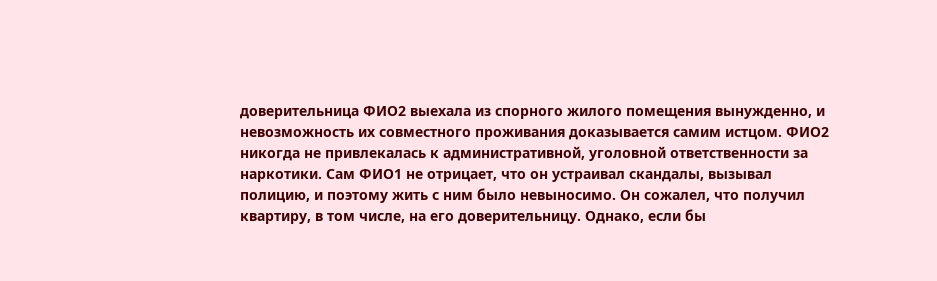доверительница ФИО2 выехала из спорного жилого помещения вынужденно, и невозможность их совместного проживания доказывается самим истцом. ФИО2 никогда не привлекалась к административной, уголовной ответственности за наркотики. Сам ФИО1 не отрицает, что он устраивал скандалы, вызывал полицию, и поэтому жить с ним было невыносимо. Он сожалел, что получил квартиру, в том числе, на его доверительницу. Однако, если бы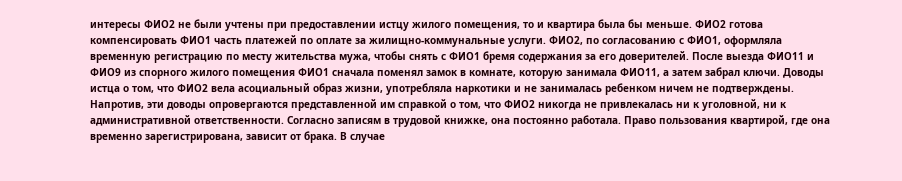интересы ФИО2 не были учтены при предоставлении истцу жилого помещения, то и квартира была бы меньше. ФИО2 готова компенсировать ФИО1 часть платежей по оплате за жилищно-коммунальные услуги. ФИО2, по согласованию с ФИО1, оформляла временную регистрацию по месту жительства мужа, чтобы снять с ФИО1 бремя содержания за его доверителей. После выезда ФИО11 и ФИО9 из спорного жилого помещения ФИО1 сначала поменял замок в комнате, которую занимала ФИО11, а затем забрал ключи. Доводы истца о том, что ФИО2 вела асоциальный образ жизни, употребляла наркотики и не занималась ребенком ничем не подтверждены. Напротив, эти доводы опровергаются представленной им справкой о том, что ФИО2 никогда не привлекалась ни к уголовной, ни к административной ответственности. Согласно записям в трудовой книжке, она постоянно работала. Право пользования квартирой, где она временно зарегистрирована, зависит от брака. В случае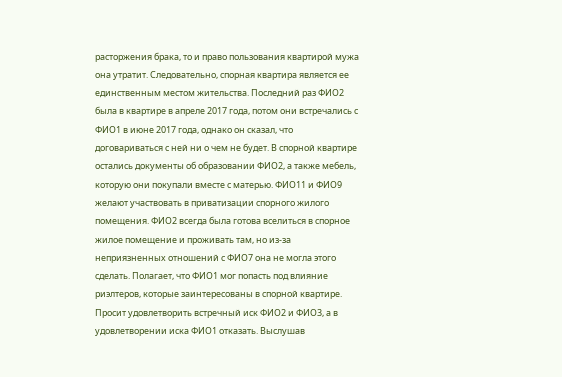расторжения брака, то и право пользования квартирой мужа она утратит. Следовательно, спорная квартира является ее единственным местом жительства. Последний раз ФИО2 была в квартире в апреле 2017 года, потом они встречались с ФИО1 в июне 2017 года, однако он сказал, что договариваться с ней ни о чем не будет. В спорной квартире остались документы об образовании ФИО2, а также мебель, которую они покупали вместе с матерью. ФИО11 и ФИО9 желают участвовать в приватизации спорного жилого помещения. ФИО2 всегда была готова вселиться в спорное жилое помещение и проживать там, но из-за неприязненных отношений с ФИО7 она не могла этого сделать. Полагает, что ФИО1 мог попасть под влияние риэлтеров, которые заинтересованы в спорной квартире. Просит удовлетворить встречный иск ФИО2 и ФИО3, а в удовлетворении иска ФИО1 отказать. Выслушав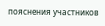пояснения участников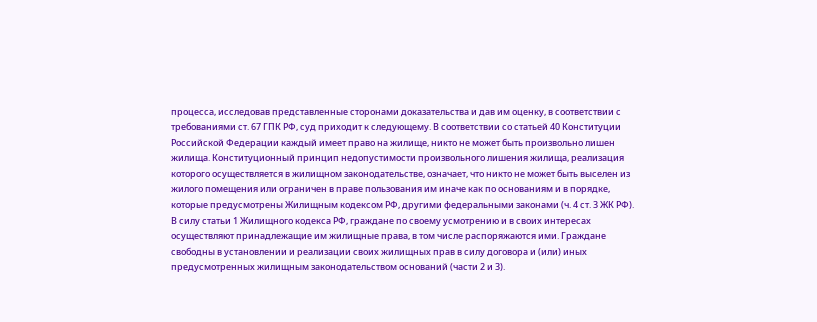процесса, исследовав представленные сторонами доказательства и дав им оценку, в соответствии с требованиями ст. 67 ГПК РФ, суд приходит к следующему. В соответствии со статьей 40 Конституции Российской Федерации каждый имеет право на жилище, никто не может быть произвольно лишен жилища. Конституционный принцип недопустимости произвольного лишения жилища, реализация которого осуществляется в жилищном законодательстве, означает, что никто не может быть выселен из жилого помещения или ограничен в праве пользования им иначе как по основаниям и в порядке, которые предусмотрены Жилищным кодексом РФ, другими федеральными законами (ч. 4 ст. 3 ЖК РФ). В силу статьи 1 Жилищного кодекса РФ, граждане по своему усмотрению и в своих интересах осуществляют принадлежащие им жилищные права, в том числе распоряжаются ими. Граждане свободны в установлении и реализации своих жилищных прав в силу договора и (или) иных предусмотренных жилищным законодательством оснований (части 2 и 3).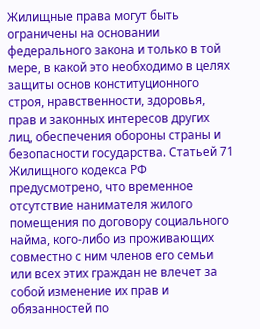Жилищные права могут быть ограничены на основании федерального закона и только в той мере, в какой это необходимо в целях защиты основ конституционного строя, нравственности, здоровья, прав и законных интересов других лиц, обеспечения обороны страны и безопасности государства. Статьей 71 Жилищного кодекса РФ предусмотрено, что временное отсутствие нанимателя жилого помещения по договору социального найма, кого-либо из проживающих совместно с ним членов его семьи или всех этих граждан не влечет за собой изменение их прав и обязанностей по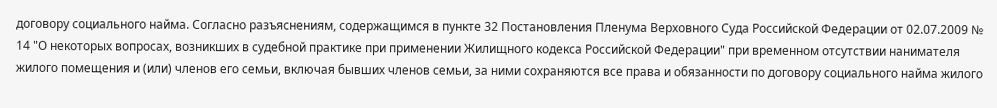договору социального найма. Согласно разъяснениям, содержащимся в пункте 32 Постановления Пленума Верховного Суда Российской Федерации от 02.07.2009 № 14 "О некоторых вопросах, возникших в судебной практике при применении Жилищного кодекса Российской Федерации" при временном отсутствии нанимателя жилого помещения и (или) членов его семьи, включая бывших членов семьи, за ними сохраняются все права и обязанности по договору социального найма жилого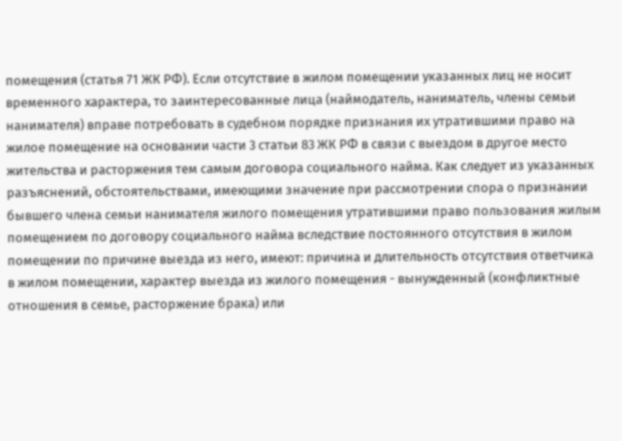помещения (статья 71 ЖК РФ). Если отсутствие в жилом помещении указанных лиц не носит временного характера, то заинтересованные лица (наймодатель, наниматель, члены семьи нанимателя) вправе потребовать в судебном порядке признания их утратившими право на жилое помещение на основании части 3 статьи 83 ЖК РФ в связи с выездом в другое место жительства и расторжения тем самым договора социального найма. Как следует из указанных разъяснений, обстоятельствами, имеющими значение при рассмотрении спора о признании бывшего члена семьи нанимателя жилого помещения утратившими право пользования жилым помещением по договору социального найма вследствие постоянного отсутствия в жилом помещении по причине выезда из него, имеют: причина и длительность отсутствия ответчика в жилом помещении, характер выезда из жилого помещения - вынужденный (конфликтные отношения в семье, расторжение брака) или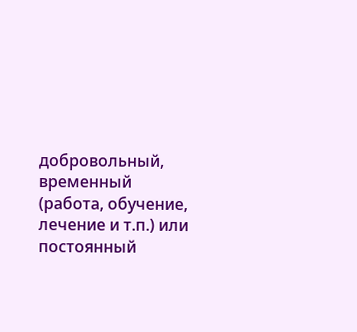добровольный, временный (работа, обучение, лечение и т.п.) или постоянный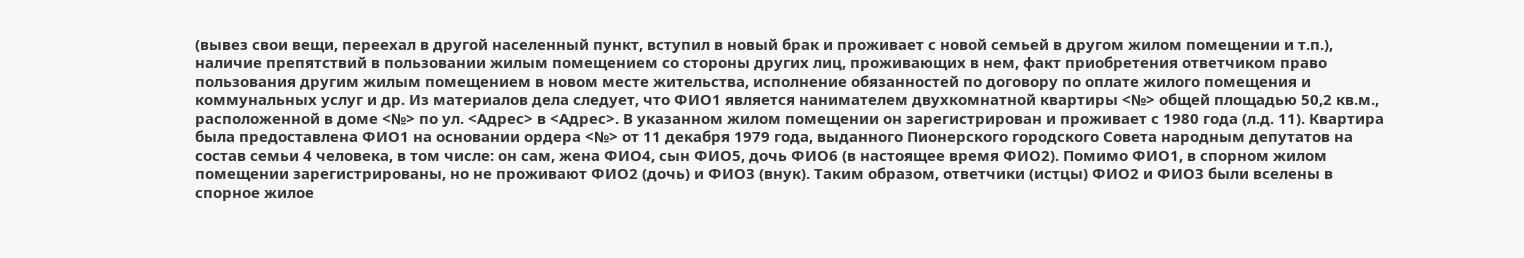(вывез свои вещи, переехал в другой населенный пункт, вступил в новый брак и проживает с новой семьей в другом жилом помещении и т.п.), наличие препятствий в пользовании жилым помещением со стороны других лиц, проживающих в нем, факт приобретения ответчиком право пользования другим жилым помещением в новом месте жительства, исполнение обязанностей по договору по оплате жилого помещения и коммунальных услуг и др. Из материалов дела следует, что ФИО1 является нанимателем двухкомнатной квартиры <№> общей площадью 50,2 кв.м., расположенной в доме <№> по ул. <Адрес> в <Адрес>. В указанном жилом помещении он зарегистрирован и проживает с 1980 года (л.д. 11). Квартира была предоставлена ФИО1 на основании ордера <№> от 11 декабря 1979 года, выданного Пионерского городского Совета народным депутатов на состав семьи 4 человека, в том числе: он сам, жена ФИО4, сын ФИО5, дочь ФИО6 (в настоящее время ФИО2). Помимо ФИО1, в спорном жилом помещении зарегистрированы, но не проживают ФИО2 (дочь) и ФИО3 (внук). Таким образом, ответчики (истцы) ФИО2 и ФИО3 были вселены в спорное жилое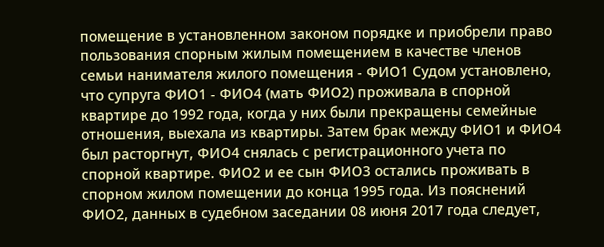помещение в установленном законом порядке и приобрели право пользования спорным жилым помещением в качестве членов семьи нанимателя жилого помещения - ФИО1 Судом установлено, что супруга ФИО1 - ФИО4 (мать ФИО2) проживала в спорной квартире до 1992 года, когда у них были прекращены семейные отношения, выехала из квартиры. Затем брак между ФИО1 и ФИО4 был расторгнут, ФИО4 снялась с регистрационного учета по спорной квартире. ФИО2 и ее сын ФИО3 остались проживать в спорном жилом помещении до конца 1995 года. Из пояснений ФИО2, данных в судебном заседании 08 июня 2017 года следует,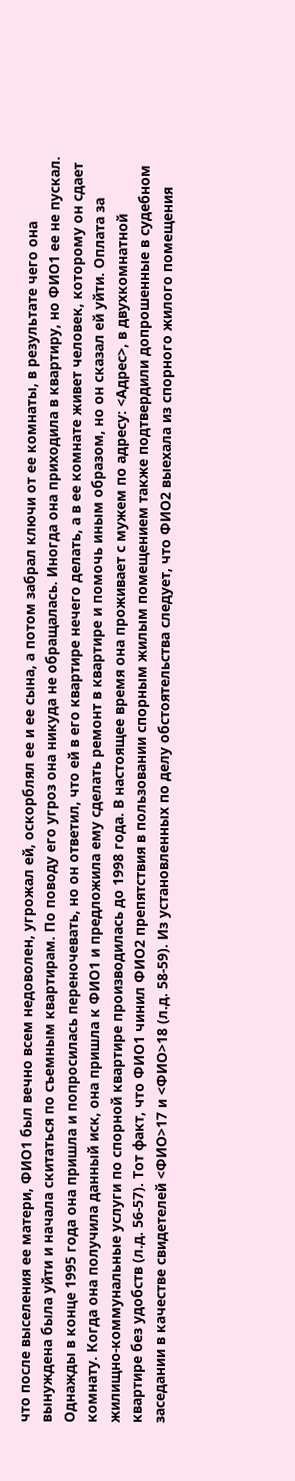что после выселения ее матери, ФИО1 был вечно всем недоволен, угрожал ей, оскорблял ее и ее сына, а потом забрал ключи от ее комнаты, в результате чего она вынуждена была уйти и начала скитаться по съемным квартирам. По поводу его угроз она никуда не обращалась. Иногда она приходила в квартиру, но ФИО1 ее не пускал. Однажды в конце 1995 года она пришла и попросилась переночевать, но он ответил, что ей в его квартире нечего делать, а в ее комнате живет человек, которому он сдает комнату. Когда она получила данный иск, она пришла к ФИО1 и предложила ему сделать ремонт в квартире и помочь иным образом, но он сказал ей уйти. Оплата за жилищно-коммунальные услуги по спорной квартире производилась до 1998 года. В настоящее время она проживает с мужем по адресу: <Адрес>, в двухкомнатной квартире без удобств (л.д. 56-57). Тот факт, что ФИО1 чинил ФИО2 препятствия в пользовании спорным жилым помещением также подтвердили допрошенные в судебном заседании в качестве свидетелей <ФИО>17 и <ФИО>18 (л.д. 58-59). Из установленных по делу обстоятельства следует, что ФИО2 выехала из спорного жилого помещения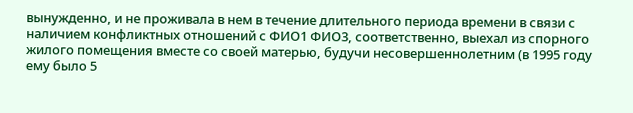вынужденно, и не проживала в нем в течение длительного периода времени в связи с наличием конфликтных отношений с ФИО1 ФИО3, соответственно, выехал из спорного жилого помещения вместе со своей матерью, будучи несовершеннолетним (в 1995 году ему было 5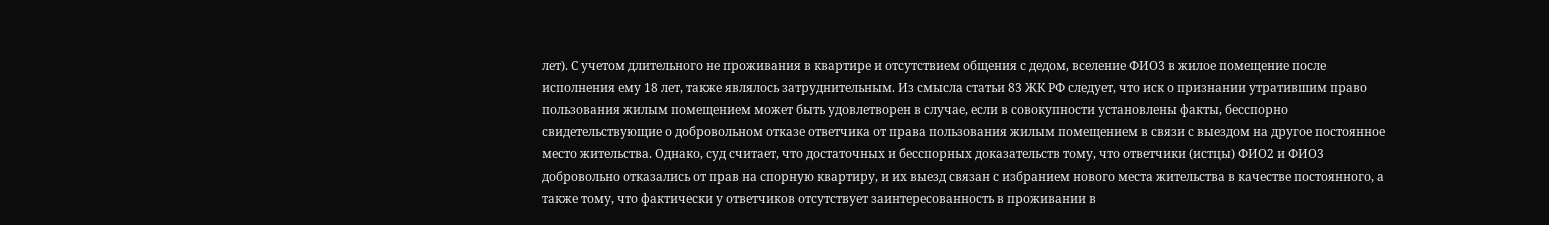лет). С учетом длительного не проживания в квартире и отсутствием общения с дедом, вселение ФИО3 в жилое помещение после исполнения ему 18 лет, также являлось затруднительным. Из смысла статьи 83 ЖК РФ следует, что иск о признании утратившим право пользования жилым помещением может быть удовлетворен в случае, если в совокупности установлены факты, бесспорно свидетельствующие о добровольном отказе ответчика от права пользования жилым помещением в связи с выездом на другое постоянное место жительства. Однако, суд считает, что достаточных и бесспорных доказательств тому, что ответчики (истцы) ФИО2 и ФИО3 добровольно отказались от прав на спорную квартиру, и их выезд связан с избранием нового места жительства в качестве постоянного, а также тому, что фактически у ответчиков отсутствует заинтересованность в проживании в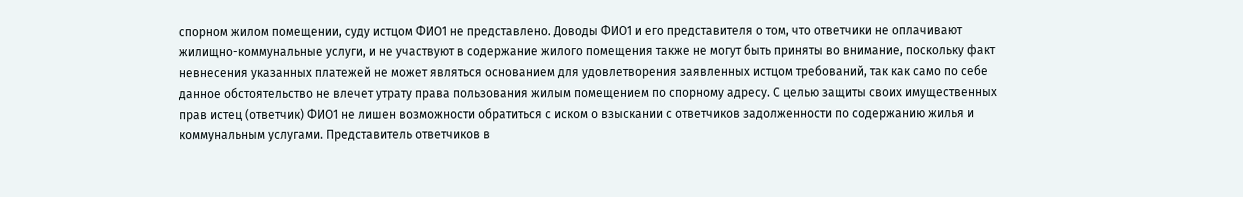спорном жилом помещении, суду истцом ФИО1 не представлено. Доводы ФИО1 и его представителя о том, что ответчики не оплачивают жилищно-коммунальные услуги, и не участвуют в содержание жилого помещения также не могут быть приняты во внимание, поскольку факт невнесения указанных платежей не может являться основанием для удовлетворения заявленных истцом требований, так как само по себе данное обстоятельство не влечет утрату права пользования жилым помещением по спорному адресу. С целью защиты своих имущественных прав истец (ответчик) ФИО1 не лишен возможности обратиться с иском о взыскании с ответчиков задолженности по содержанию жилья и коммунальным услугами. Представитель ответчиков в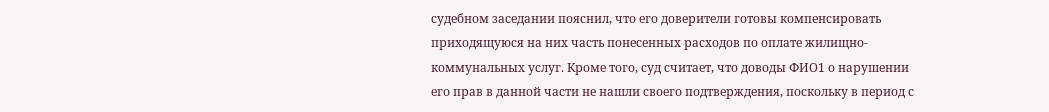судебном заседании пояснил, что его доверители готовы компенсировать приходящуюся на них часть понесенных расходов по оплате жилищно-коммунальных услуг. Кроме того, суд считает, что доводы ФИО1 о нарушении его прав в данной части не нашли своего подтверждения, поскольку в период с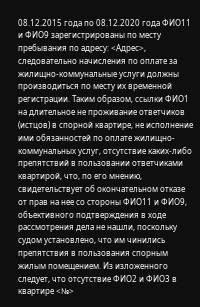08.12.2015 года по 08.12.2020 года ФИО11 и ФИО9 зарегистрированы по месту пребывания по адресу: <Адрес>, следовательно начисления по оплате за жилищно-коммунальные услуги должны производиться по месту их временной регистрации. Таким образом, ссылки ФИО1 на длительное не проживание ответчиков (истцов) в спорной квартире, не исполнение ими обязанностей по оплате жилищно-коммунальных услуг, отсутствие каких-либо препятствий в пользовании ответчиками квартирой, что, по его мнению, свидетельствует об окончательном отказе от прав на нее со стороны ФИО11 и ФИО9, объективного подтверждения в ходе рассмотрения дела не нашли, поскольку судом установлено, что им чинились препятствия в пользования спорным жилым помещением. Из изложенного следует, что отсутствие ФИО2 и ФИО3 в квартире <№>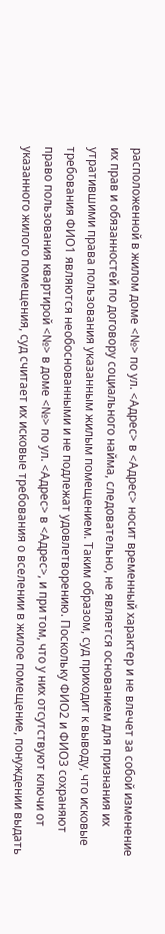расположенной в жилом доме <№> по ул. <Адрес> в <Адрес> носит временный характер и не влечет за собой изменение их прав и обязанностей по договору социального найма, следовательно, не является основанием для признания их утратившими права пользования указанным жилым помещением. Таким образом, суд приходит к выводу, что исковые требования ФИО1 являются необоснованными и не подлежат удовлетворению. Поскольку ФИО2 и ФИО3 сохраняют право пользования квартирой <№> в доме <№> по ул. <Адрес> в <Адрес>, и при том, что у них отсутствуют ключи от указанного жилого помещения, суд считает их исковые требования о вселении в жилое помещение, понуждении выдать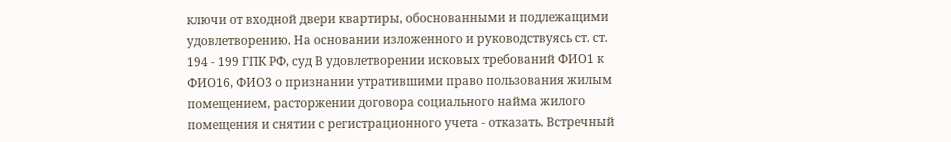ключи от входной двери квартиры, обоснованными и подлежащими удовлетворению. На основании изложенного и руководствуясь ст. ст. 194 - 199 ГПК РФ, суд В удовлетворении исковых требований ФИО1 к ФИО16, ФИО3 о признании утратившими право пользования жилым помещением, расторжении договора социального найма жилого помещения и снятии с регистрационного учета - отказать. Встречный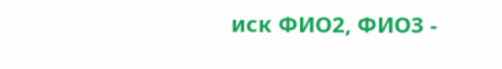иск ФИО2, ФИО3 -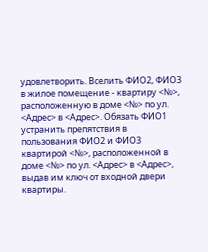удовлетворить. Вселить ФИО2, ФИО3 в жилое помещение - квартиру <№>, расположенную в доме <№> по ул. <Адрес> в <Адрес>. Обязать ФИО1 устранить препятствия в пользования ФИО2 и ФИО3 квартирой <№>, расположенной в доме <№> по ул. <Адрес> в <Адрес>, выдав им ключ от входной двери квартиры.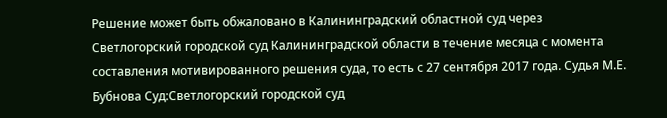Решение может быть обжаловано в Калининградский областной суд через Светлогорский городской суд Калининградской области в течение месяца с момента составления мотивированного решения суда, то есть с 27 сентября 2017 года. Судья М.Е. Бубнова Суд:Светлогорский городской суд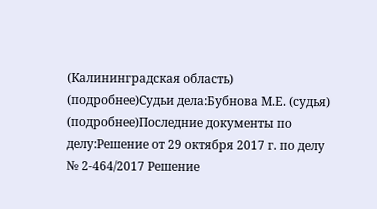(Калининградская область) (подробнее)Судьи дела:Бубнова М.Е. (судья) (подробнее)Последние документы по делу:Решение от 29 октября 2017 г. по делу № 2-464/2017 Решение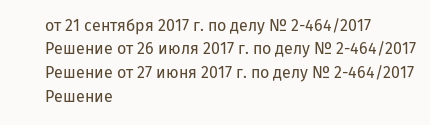от 21 сентября 2017 г. по делу № 2-464/2017 Решение от 26 июля 2017 г. по делу № 2-464/2017 Решение от 27 июня 2017 г. по делу № 2-464/2017 Решение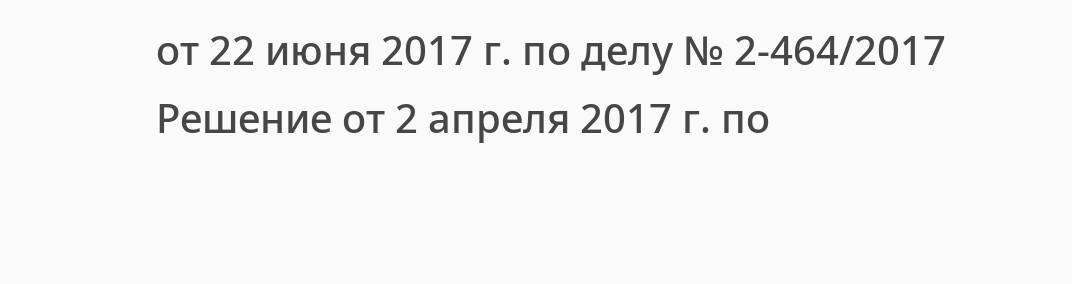от 22 июня 2017 г. по делу № 2-464/2017 Решение от 2 апреля 2017 г. по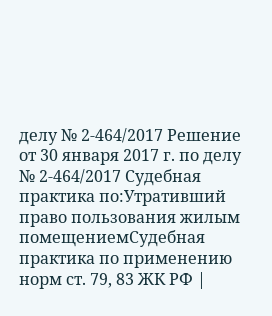делу № 2-464/2017 Решение от 30 января 2017 г. по делу № 2-464/2017 Судебная практика по:Утративший право пользования жилым помещениемСудебная практика по применению норм ст. 79, 83 ЖК РФ |